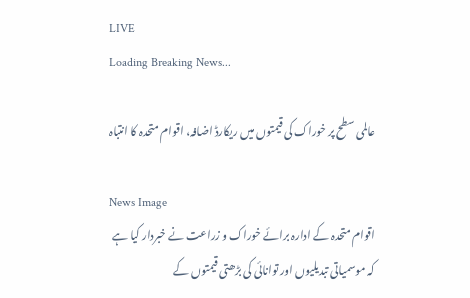LIVE
Loading Breaking News...

عالمی سطح پر خوراک کی قیمتوں میں ریکارڈ اضافہ، اقوام متحدہ کا انتباہ

News Image
اقوام متحدہ کے ادارہ برائے خوراک و زراعت نے خبردار کیا ہے کہ موسمیاتی تبدیلیوں اور توانائی کی بڑھتی قیمتوں کے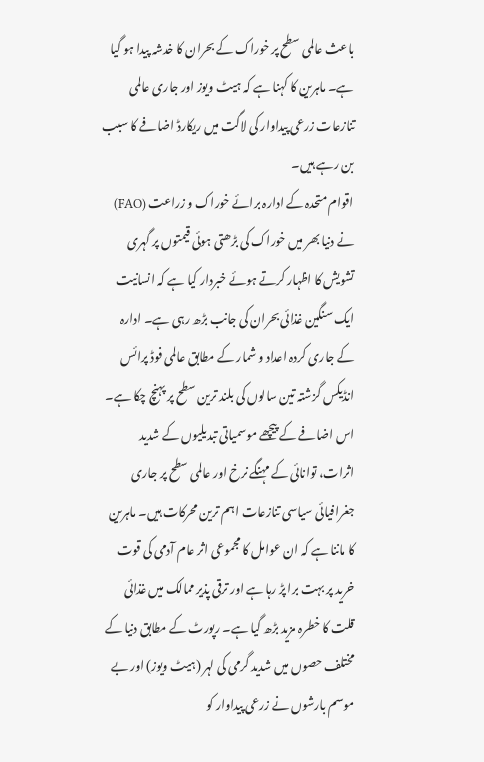باعث عالمی سطح پر خوراک کے بحران کا خدشہ پیدا ہو گیا ہے۔ ماہرین کا کہنا ہے کہ ہیٹ ویوز اور جاری عالمی تنازعات زرعی پیداوار کی لاگت میں ریکارڈ اضافے کا سبب بن رہے ہیں۔
اقوام متحدہ کے ادارہ برائے خوراک و زراعت (FAO) نے دنیا بھر میں خوراک کی بڑھتی ہوئی قیمتوں پر گہری تشویش کا اظہار کرتے ہوئے خبردار کیا ہے کہ انسانیت ایک سنگین غذائی بحران کی جانب بڑھ رہی ہے۔ ادارہ کے جاری کردہ اعداد و شمار کے مطابق عالمی فوڈ پرائس انڈیکس گزشتہ تین سالوں کی بلند ترین سطح پر پہنچ چکا ہے۔ اس اضافے کے پیچھے موسمیاتی تبدیلیوں کے شدید اثرات، توانائی کے مہنگے نرخ اور عالمی سطح پر جاری جغرافیائی سیاسی تنازعات اہم ترین محرکات ہیں۔ ماہرین کا ماننا ہے کہ ان عوامل کا مجموعی اثر عام آدمی کی قوت خرید پر بہت برا پڑ رہا ہے اور ترقی پذیر ممالک میں غذائی قلت کا خطرہ مزید بڑھ گیا ہے۔ رپورٹ کے مطابق دنیا کے مختلف حصوں میں شدید گرمی کی لہر (ہیٹ ویوز) اور بے موسم بارشوں نے زرعی پیداوار کو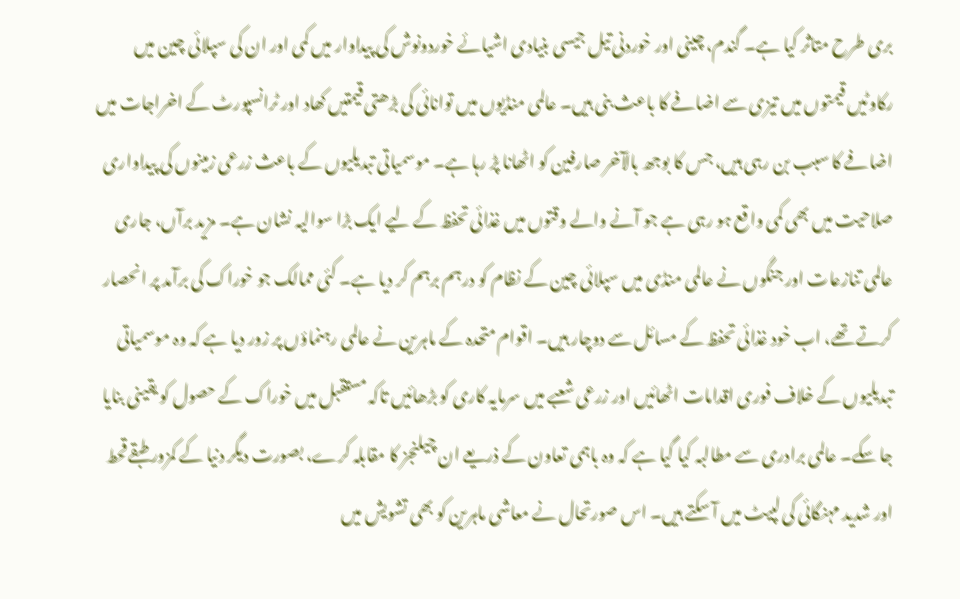بری طرح متاثر کیا ہے۔ گندم، چینی اور خوردنی تیل جیسی بنیادی اشیائے خوردونوش کی پیداوار میں کمی اور ان کی سپلائی چین میں رکاوٹیں قیمتوں میں تیزی سے اضافے کا باعث بنی ہیں۔ عالمی منڈیوں میں توانائی کی بڑھتی قیمتیں کھاد اور ٹرانسپورٹ کے اخراجات میں اضافے کا سبب بن رہی ہیں، جس کا بوجھ بالآخر صارفین کو اٹھانا پڑ رہا ہے۔ موسمیاتی تبدیلیوں کے باعث زرعی زمینوں کی پیداواری صلاحیت میں بھی کمی واقع ہو رہی ہے جو آنے والے وقتوں میں غذائی تحفظ کے لیے ایک بڑا سوالیہ نشان ہے۔ مزید برآں، جاری عالمی تنازعات اور جنگوں نے عالمی منڈی میں سپلائی چین کے نظام کو درہم برہم کر دیا ہے۔ کئی ممالک جو خوراک کی برآمد پر انحصار کرتے تھے، اب خود غذائی تحفظ کے مسائل سے دوچار ہیں۔ اقوام متحدہ کے ماہرین نے عالمی رہنماؤں پر زور دیا ہے کہ وہ موسمیاتی تبدیلیوں کے خلاف فوری اقدامات اٹھائیں اور زرعی شعبے میں سرمایہ کاری کو بڑھائیں تاکہ مستقبل میں خوراک کے حصول کو یقینی بنایا جا سکے۔ عالمی برادری سے مطالبہ کیا گیا ہے کہ وہ باہمی تعاون کے ذریعے ان چیلنجز کا مقابلہ کرے، بصورت دیگر دنیا کے کمزور طبقے قحط اور شدید مہنگائی کی لپیٹ میں آ سکتے ہیں۔ اس صورتحال نے معاشی ماہرین کو بھی تشویش میں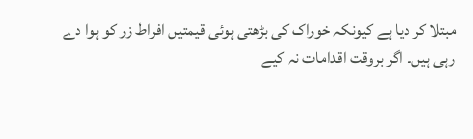مبتلا کر دیا ہے کیونکہ خوراک کی بڑھتی ہوئی قیمتیں افراط زر کو ہوا دے رہی ہیں۔ اگر بروقت اقدامات نہ کیے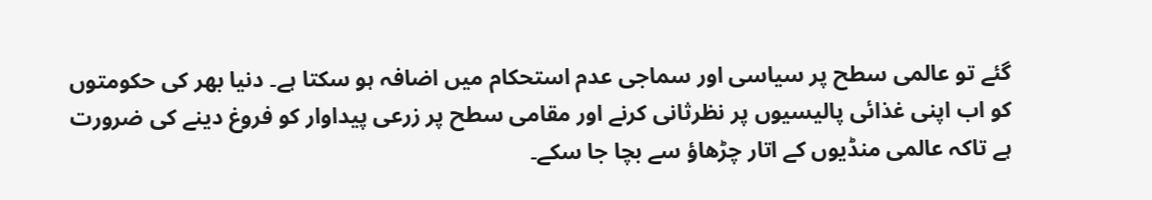گئے تو عالمی سطح پر سیاسی اور سماجی عدم استحکام میں اضافہ ہو سکتا ہے۔ دنیا بھر کی حکومتوں کو اب اپنی غذائی پالیسیوں پر نظرثانی کرنے اور مقامی سطح پر زرعی پیداوار کو فروغ دینے کی ضرورت ہے تاکہ عالمی منڈیوں کے اتار چڑھاؤ سے بچا جا سکے۔